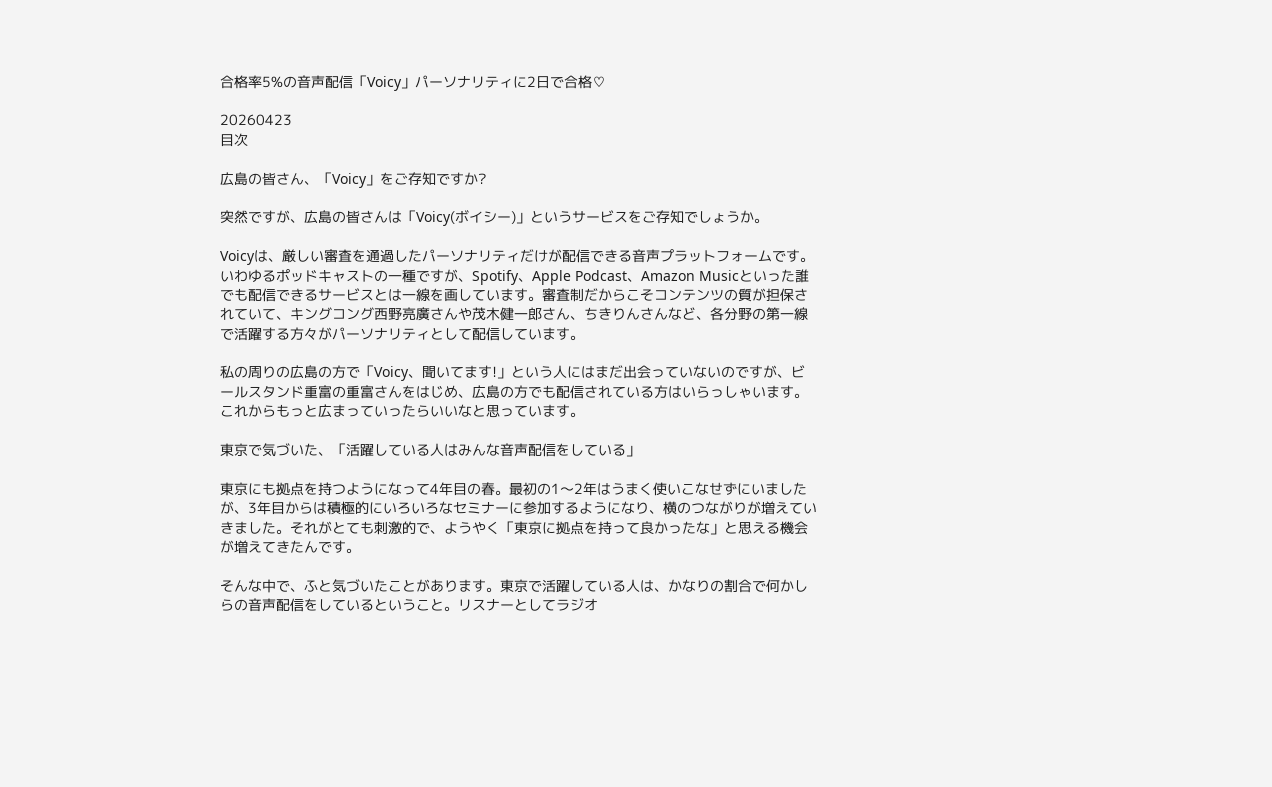合格率5%の音声配信「Voicy」パーソナリティに2日で合格♡

20260423
目次

広島の皆さん、「Voicy」をご存知ですか?

突然ですが、広島の皆さんは「Voicy(ボイシー)」というサービスをご存知でしょうか。

Voicyは、厳しい審査を通過したパーソナリティだけが配信できる音声プラットフォームです。いわゆるポッドキャストの一種ですが、Spotify、Apple Podcast、Amazon Musicといった誰でも配信できるサービスとは一線を画しています。審査制だからこそコンテンツの質が担保されていて、キングコング西野亮廣さんや茂木健一郎さん、ちきりんさんなど、各分野の第一線で活躍する方々がパーソナリティとして配信しています。

私の周りの広島の方で「Voicy、聞いてます!」という人にはまだ出会っていないのですが、ビールスタンド重富の重富さんをはじめ、広島の方でも配信されている方はいらっしゃいます。これからもっと広まっていったらいいなと思っています。

東京で気づいた、「活躍している人はみんな音声配信をしている」

東京にも拠点を持つようになって4年目の春。最初の1〜2年はうまく使いこなせずにいましたが、3年目からは積極的にいろいろなセミナーに参加するようになり、横のつながりが増えていきました。それがとても刺激的で、ようやく「東京に拠点を持って良かったな」と思える機会が増えてきたんです。

そんな中で、ふと気づいたことがあります。東京で活躍している人は、かなりの割合で何かしらの音声配信をしているということ。リスナーとしてラジオ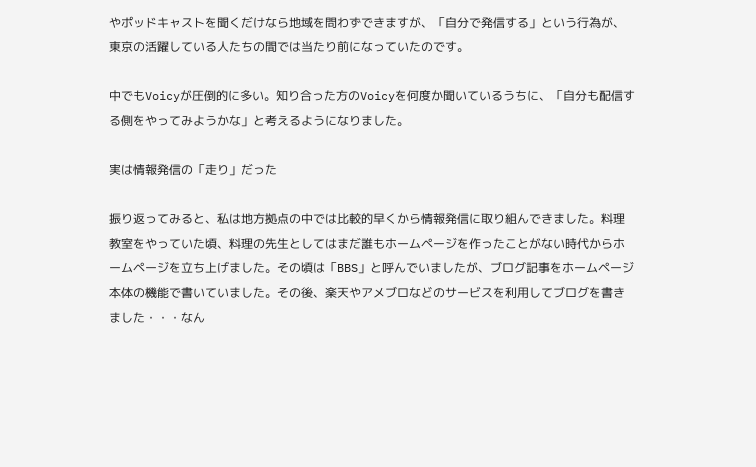やポッドキャストを聞くだけなら地域を問わずできますが、「自分で発信する」という行為が、東京の活躍している人たちの間では当たり前になっていたのです。

中でもVoicyが圧倒的に多い。知り合った方のVoicyを何度か聞いているうちに、「自分も配信する側をやってみようかな」と考えるようになりました。

実は情報発信の「走り」だった

振り返ってみると、私は地方拠点の中では比較的早くから情報発信に取り組んできました。料理教室をやっていた頃、料理の先生としてはまだ誰もホームページを作ったことがない時代からホームページを立ち上げました。その頃は「BBS」と呼んでいましたが、ブログ記事をホームページ本体の機能で書いていました。その後、楽天やアメブロなどのサービスを利用してブログを書きました・・・なん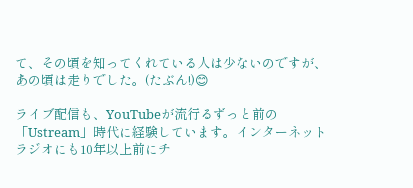て、その頃を知ってくれている人は少ないのですが、あの頃は走りでした。(たぶん!)😊

ライブ配信も、YouTubeが流行るずっと前の「Ustream」時代に経験しています。インターネットラジオにも10年以上前にチ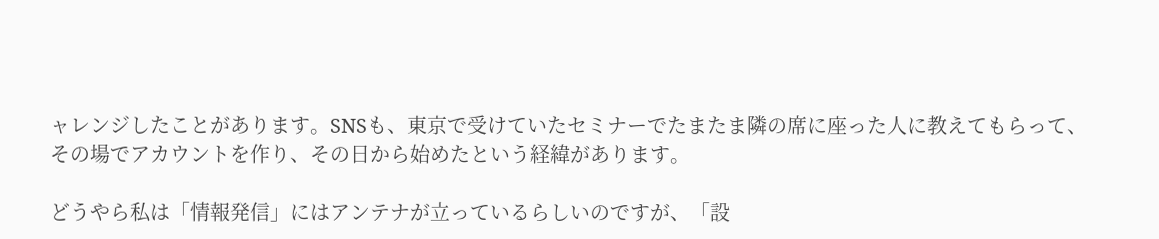ャレンジしたことがあります。SNSも、東京で受けていたセミナーでたまたま隣の席に座った人に教えてもらって、その場でアカウントを作り、その日から始めたという経緯があります。

どうやら私は「情報発信」にはアンテナが立っているらしいのですが、「設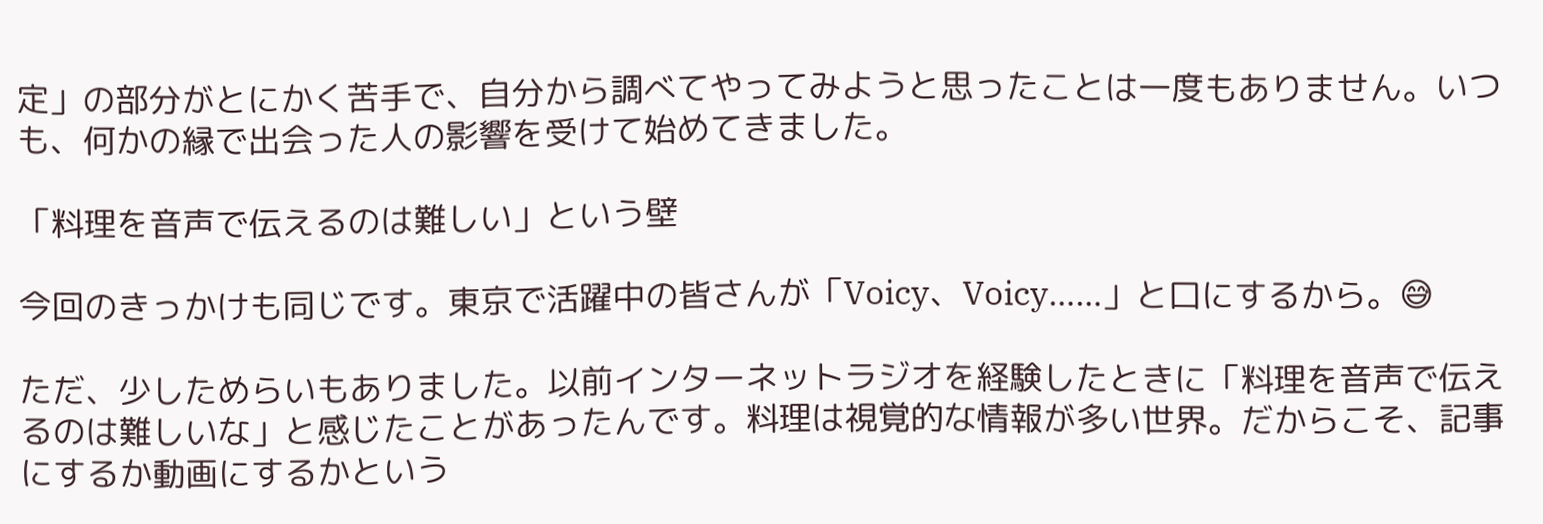定」の部分がとにかく苦手で、自分から調べてやってみようと思ったことは一度もありません。いつも、何かの縁で出会った人の影響を受けて始めてきました。

「料理を音声で伝えるのは難しい」という壁

今回のきっかけも同じです。東京で活躍中の皆さんが「Voicy、Voicy……」と口にするから。😅

ただ、少しためらいもありました。以前インターネットラジオを経験したときに「料理を音声で伝えるのは難しいな」と感じたことがあったんです。料理は視覚的な情報が多い世界。だからこそ、記事にするか動画にするかという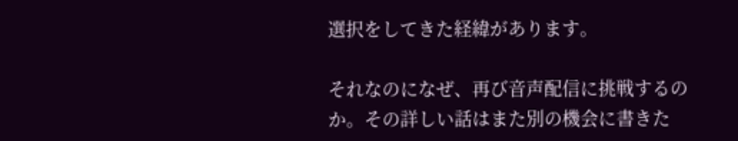選択をしてきた経緯があります。

それなのになぜ、再び音声配信に挑戦するのか。その詳しい話はまた別の機会に書きた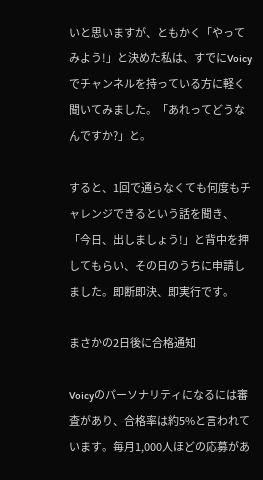いと思いますが、ともかく「やってみよう!」と決めた私は、すでにVoicyでチャンネルを持っている方に軽く聞いてみました。「あれってどうなんですか?」と。

すると、1回で通らなくても何度もチャレンジできるという話を聞き、「今日、出しましょう!」と背中を押してもらい、その日のうちに申請しました。即断即決、即実行です。

まさかの2日後に合格通知

Voicyのパーソナリティになるには審査があり、合格率は約5%と言われています。毎月1,000人ほどの応募があ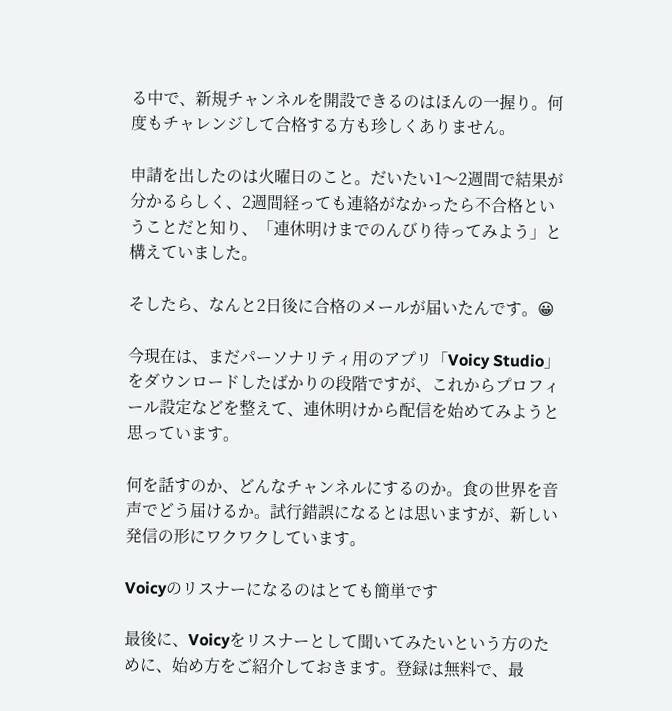る中で、新規チャンネルを開設できるのはほんの一握り。何度もチャレンジして合格する方も珍しくありません。

申請を出したのは火曜日のこと。だいたい1〜2週間で結果が分かるらしく、2週間経っても連絡がなかったら不合格ということだと知り、「連休明けまでのんびり待ってみよう」と構えていました。

そしたら、なんと2日後に合格のメールが届いたんです。😀

今現在は、まだパーソナリティ用のアプリ「Voicy Studio」をダウンロードしたばかりの段階ですが、これからプロフィール設定などを整えて、連休明けから配信を始めてみようと思っています。

何を話すのか、どんなチャンネルにするのか。食の世界を音声でどう届けるか。試行錯誤になるとは思いますが、新しい発信の形にワクワクしています。

Voicyのリスナーになるのはとても簡単です

最後に、Voicyをリスナーとして聞いてみたいという方のために、始め方をご紹介しておきます。登録は無料で、最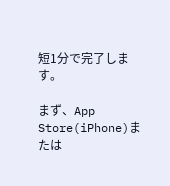短1分で完了します。

まず、App Store(iPhone)または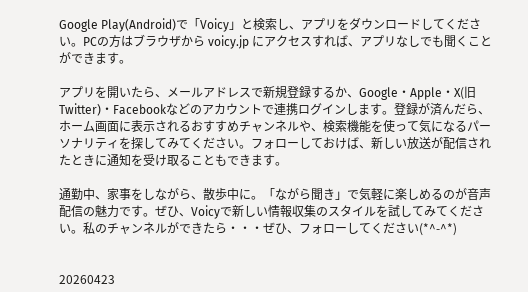Google Play(Android)で「Voicy」と検索し、アプリをダウンロードしてください。PCの方はブラウザから voicy.jp にアクセスすれば、アプリなしでも聞くことができます。

アプリを開いたら、メールアドレスで新規登録するか、Google・Apple・X(旧Twitter)・Facebookなどのアカウントで連携ログインします。登録が済んだら、ホーム画面に表示されるおすすめチャンネルや、検索機能を使って気になるパーソナリティを探してみてください。フォローしておけば、新しい放送が配信されたときに通知を受け取ることもできます。

通勤中、家事をしながら、散歩中に。「ながら聞き」で気軽に楽しめるのが音声配信の魅力です。ぜひ、Voicyで新しい情報収集のスタイルを試してみてください。私のチャンネルができたら・・・ぜひ、フォローしてください(*^-^*)


20260423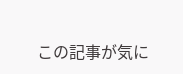この記事が気に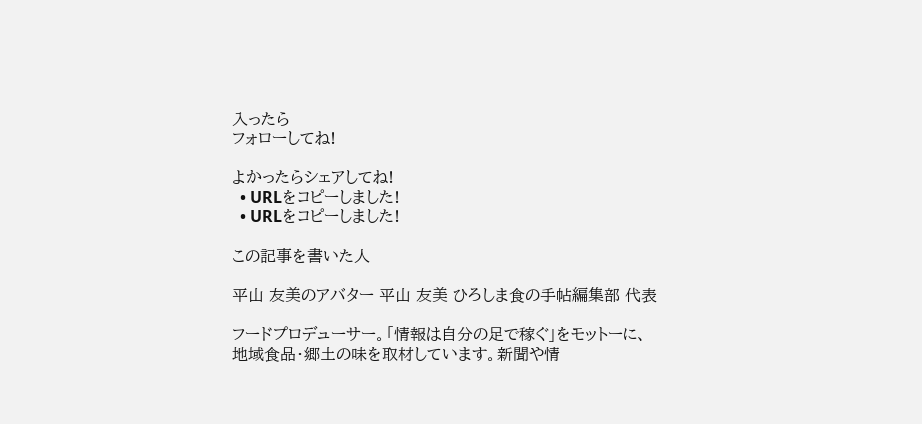入ったら
フォローしてね!

よかったらシェアしてね!
  • URLをコピーしました!
  • URLをコピーしました!

この記事を書いた人

平山 友美のアバター 平山 友美 ひろしま食の手帖編集部 代表

フードプロデューサー。「情報は自分の足で稼ぐ」をモットーに、地域食品・郷土の味を取材しています。新聞や情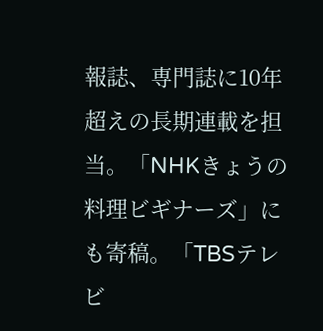報誌、専門誌に10年超えの長期連載を担当。「NHKきょうの料理ビギナーズ」にも寄稿。「TBSテレビ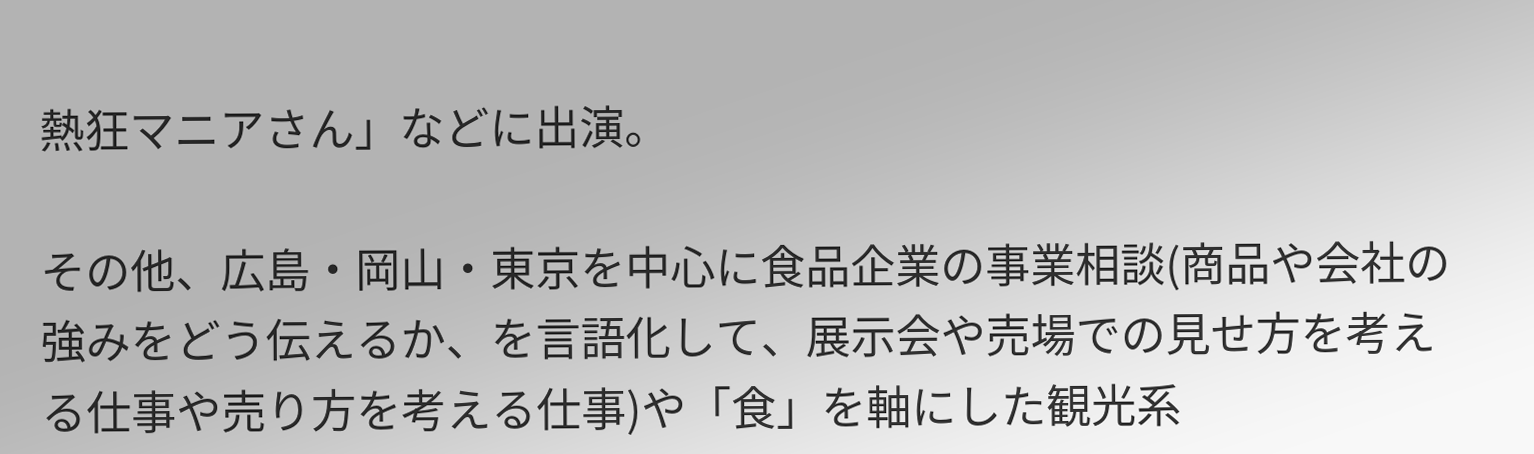熱狂マニアさん」などに出演。

その他、広島・岡山・東京を中心に食品企業の事業相談(商品や会社の強みをどう伝えるか、を言語化して、展示会や売場での見せ方を考える仕事や売り方を考える仕事)や「食」を軸にした観光系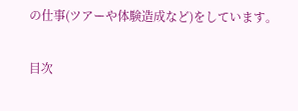の仕事(ツアーや体験造成など)をしています。

目次